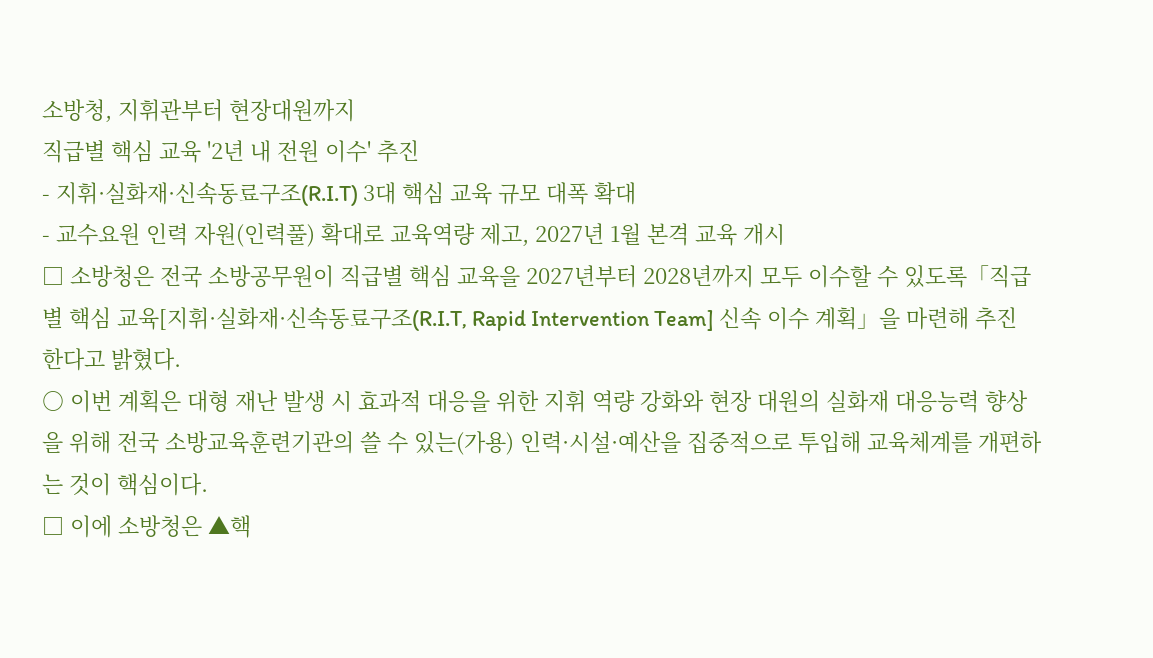소방청, 지휘관부터 현장대원까지
직급별 핵심 교육 '2년 내 전원 이수' 추진
- 지휘·실화재·신속동료구조(R.I.T) 3대 핵심 교육 규모 대폭 확대
- 교수요원 인력 자원(인력풀) 확대로 교육역량 제고, 2027년 1월 본격 교육 개시
□ 소방청은 전국 소방공무원이 직급별 핵심 교육을 2027년부터 2028년까지 모두 이수할 수 있도록「직급별 핵심 교육[지휘·실화재·신속동료구조(R.I.T, Rapid Intervention Team] 신속 이수 계획」을 마련해 추진한다고 밝혔다.
○ 이번 계획은 대형 재난 발생 시 효과적 대응을 위한 지휘 역량 강화와 현장 대원의 실화재 대응능력 향상을 위해 전국 소방교육훈련기관의 쓸 수 있는(가용) 인력·시설·예산을 집중적으로 투입해 교육체계를 개편하는 것이 핵심이다.
□ 이에 소방청은 ▲핵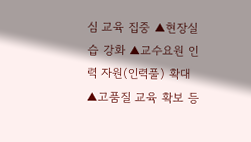심 교육 집중 ▲현장실습 강화 ▲교수요원 인력 자원(인력풀) 확대 ▲고품질 교육 확보 등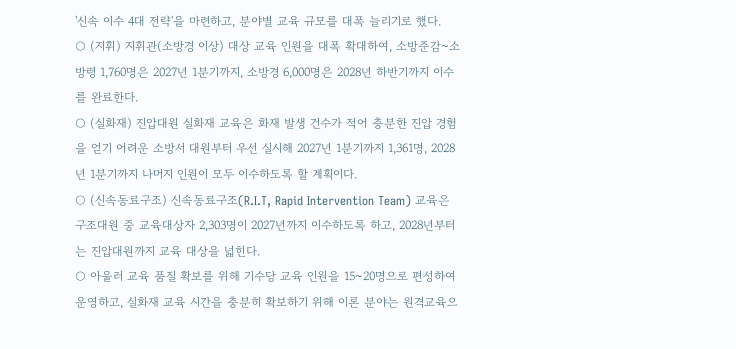'신속 이수 4대 전략'을 마련하고, 분야별 교육 규모를 대폭 늘리기로 했다.
○ (지휘) 지휘관(소방경 이상) 대상 교육 인원을 대폭 확대하여, 소방준감~소방령 1,760명은 2027년 1분기까지, 소방경 6,000명은 2028년 하반기까지 이수를 완료한다.
○ (실화재) 진압대원 실화재 교육은 화재 발생 건수가 적어 충분한 진압 경험을 얻기 어려운 소방서 대원부터 우선 실시해 2027년 1분기까지 1,361명, 2028년 1분기까지 나머지 인원이 모두 이수하도록 할 계획이다.
○ (신속동료구조) 신속동료구조(R.I.T, Rapid Intervention Team) 교육은 구조대원 중 교육대상자 2,303명이 2027년까지 이수하도록 하고, 2028년부터는 진압대원까지 교육 대상을 넓힌다.
○ 아울러 교육 품질 확보를 위해 기수당 교육 인원을 15~20명으로 편성하여 운영하고, 실화재 교육 시간을 충분히 확보하기 위해 이론 분야는 원격교육으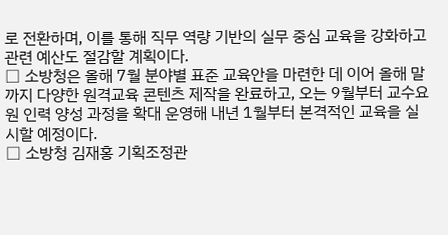로 전환하며, 이를 통해 직무 역량 기반의 실무 중심 교육을 강화하고 관련 예산도 절감할 계획이다.
□ 소방청은 올해 7월 분야별 표준 교육안을 마련한 데 이어 올해 말까지 다양한 원격교육 콘텐츠 제작을 완료하고, 오는 9월부터 교수요원 인력 양성 과정을 확대 운영해 내년 1월부터 본격적인 교육을 실시할 예정이다.
□ 소방청 김재홍 기획조정관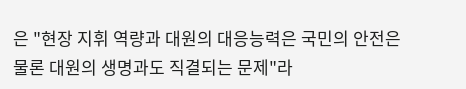은 "현장 지휘 역량과 대원의 대응능력은 국민의 안전은 물론 대원의 생명과도 직결되는 문제"라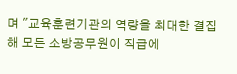며 "교육훈련기관의 역량을 최대한 결집해 모든 소방공무원이 직급에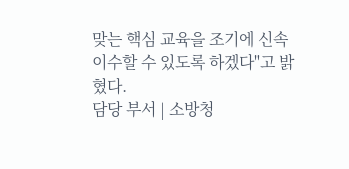맞는 핵심 교육을 조기에 신속 이수할 수 있도록 하겠다"고 밝혔다.
담당 부서 | 소방청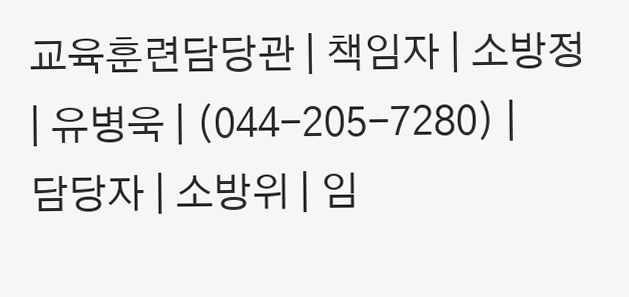교육훈련담당관 | 책임자 | 소방정 | 유병욱 | (044-205-7280) |
담당자 | 소방위 | 임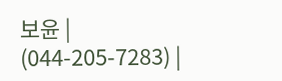보윤 | (044-205-7283) |